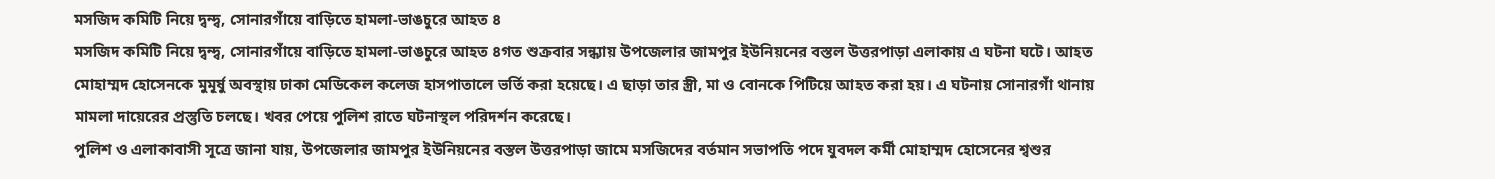মসজিদ কমিটি নিয়ে দ্বন্দ্ব, সোনারগাঁয়ে বাড়িতে হামলা-ভাঙচুরে আহত ৪
মসজিদ কমিটি নিয়ে দ্বন্দ্ব, সোনারগাঁয়ে বাড়িতে হামলা-ভাঙচুরে আহত ৪গত শুক্রবার সন্ধ্যায় উপজেলার জামপুর ইউনিয়নের বস্তল উত্তরপাড়া এলাকায় এ ঘটনা ঘটে। আহত মোহাম্মদ হোসেনকে মুমূর্ষু অবস্থায় ঢাকা মেডিকেল কলেজ হাসপাতালে ভর্তি করা হয়েছে। এ ছাড়া তার স্ত্রী, মা ও বোনকে পিটিয়ে আহত করা হয়। এ ঘটনায় সোনারগাঁ থানায় মামলা দায়েরের প্রস্তুতি চলছে। খবর পেয়ে পুলিশ রাতে ঘটনাস্থল পরিদর্শন করেছে।
পুলিশ ও এলাকাবাসী সূত্রে জানা যায়, উপজেলার জামপুর ইউনিয়নের বস্তল উত্তরপাড়া জামে মসজিদের বর্তমান সভাপতি পদে যুবদল কর্মী মোহাম্মদ হোসেনের শ্বশুর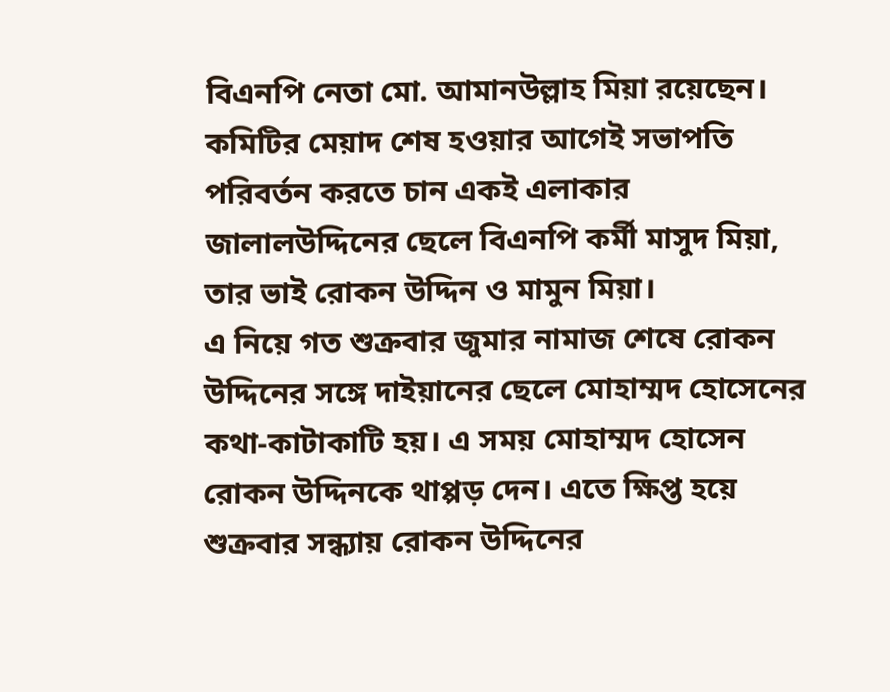বিএনপি নেতা মো. আমানউল্লাহ মিয়া রয়েছেন। কমিটির মেয়াদ শেষ হওয়ার আগেই সভাপতি পরিবর্তন করতে চান একই এলাকার জালালউদ্দিনের ছেলে বিএনপি কর্মী মাসুদ মিয়া, তার ভাই রোকন উদ্দিন ও মামুন মিয়া।
এ নিয়ে গত শুক্রবার জুমার নামাজ শেষে রোকন উদ্দিনের সঙ্গে দাইয়ানের ছেলে মোহাম্মদ হোসেনের কথা-কাটাকাটি হয়। এ সময় মোহাম্মদ হোসেন রোকন উদ্দিনকে থাপ্পড় দেন। এতে ক্ষিপ্ত হয়ে শুক্রবার সন্ধ্যায় রোকন উদ্দিনের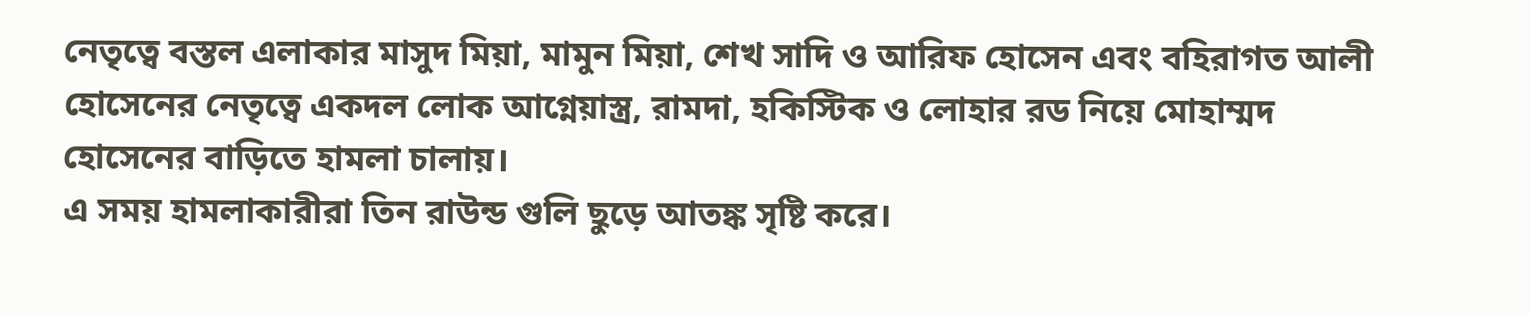নেতৃত্বে বস্তল এলাকার মাসুদ মিয়া, মামুন মিয়া, শেখ সাদি ও আরিফ হোসেন এবং বহিরাগত আলী হোসেনের নেতৃত্বে একদল লোক আগ্নেয়াস্ত্র, রামদা, হকিস্টিক ও লোহার রড নিয়ে মোহাম্মদ হোসেনের বাড়িতে হামলা চালায়।
এ সময় হামলাকারীরা তিন রাউন্ড গুলি ছুড়ে আতঙ্ক সৃষ্টি করে।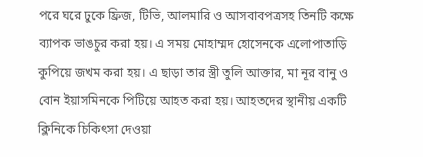পরে ঘরে ঢুকে ফ্রিজ, টিভি, আলমারি ও আসবাবপত্রসহ তিনটি কক্ষে ব্যাপক ভাঙচুর করা হয়। এ সময় মোহাম্মদ হোসেনকে এলোপাতাড়ি কুপিয়ে জখম করা হয়। এ ছাড়া তার স্ত্রী তুলি আক্তার, মা নূর বানু ও বোন ইয়াসমিনকে পিটিয়ে আহত করা হয়। আহতদের স্থানীয় একটি ক্লিনিকে চিকিৎসা দেওয়া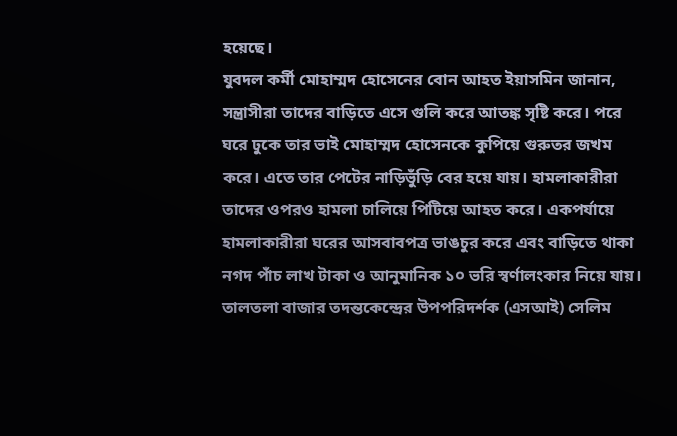হয়েছে।
যুবদল কর্মী মোহাম্মদ হোসেনের বোন আহত ইয়াসমিন জানান, সন্ত্রাসীরা তাদের বাড়িতে এসে গুলি করে আতঙ্ক সৃষ্টি করে। পরে ঘরে ঢুকে তার ভাই মোহাম্মদ হোসেনকে কুপিয়ে গুরুতর জখম করে। এতে তার পেটের নাড়িভুঁড়ি বের হয়ে যায়। হামলাকারীরা তাদের ওপরও হামলা চালিয়ে পিটিয়ে আহত করে। একপর্যায়ে হামলাকারীরা ঘরের আসবাবপত্র ভাঙচুর করে এবং বাড়িতে থাকা নগদ পাঁচ লাখ টাকা ও আনুমানিক ১০ ভরি স্বর্ণালংকার নিয়ে যায়।
তালতলা বাজার তদন্তকেন্দ্রের উপপরিদর্শক (এসআই) সেলিম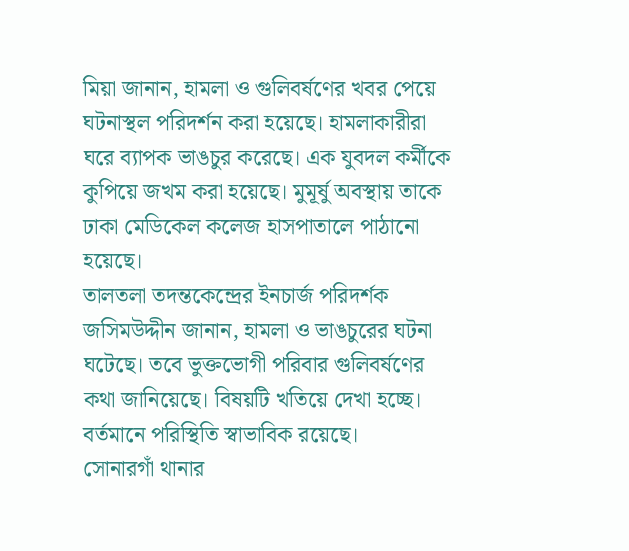মিয়া জানান, হামলা ও গুলিবর্ষণের খবর পেয়ে ঘটনাস্থল পরিদর্শন করা হয়েছে। হামলাকারীরা ঘরে ব্যাপক ভাঙচুর করেছে। এক যুবদল কর্মীকে কুপিয়ে জখম করা হয়েছে। মুমূর্ষু অবস্থায় তাকে ঢাকা মেডিকেল কলেজ হাসপাতালে পাঠানো হয়েছে।
তালতলা তদন্তকেন্দ্রের ইনচার্জ পরিদর্শক জসিমউদ্দীন জানান, হামলা ও ভাঙচুরের ঘটনা ঘটেছে। তবে ভুক্তভোগী পরিবার গুলিবর্ষণের কথা জানিয়েছে। বিষয়টি খতিয়ে দেখা হচ্ছে। বর্তমানে পরিস্থিতি স্বাভাবিক রয়েছে।
সোনারগাঁ থানার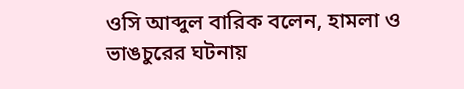ওসি আব্দুল বারিক বলেন, হামলা ও ভাঙচুরের ঘটনায়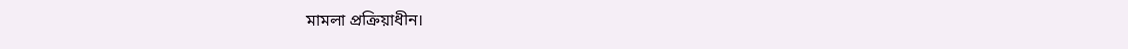মামলা প্রক্রিয়াধীন।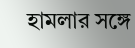হামলার সঙ্গে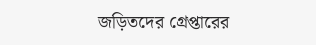জড়িতদের গ্রেপ্তারের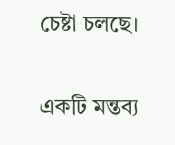চেষ্টা চলছে।

একটি মন্তব্য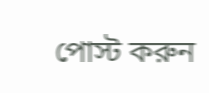পোস্ট করুন